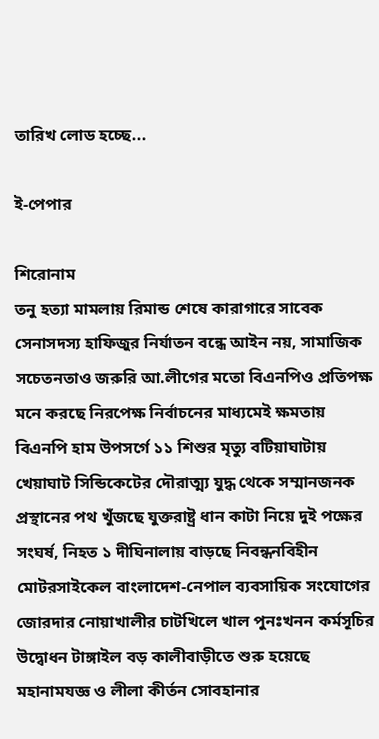তারিখ লোড হচ্ছে...

ই-পেপার

শিরোনাম
তনু হত্যা মামলায় রিমান্ড শেষে কারাগারে সাবেক সেনাসদস্য হাফিজুর নির্যাতন বন্ধে আইন নয়, সামাজিক সচেতনতাও জরুরি আ.লীগের মতো বিএনপিও প্রতিপক্ষ মনে করছে নিরপেক্ষ নির্বাচনের মাধ্যমেই ক্ষমতায় বিএনপি হাম উপসর্গে ১১ শিশুর মৃত্যু বটিয়াঘাটায় খেয়াঘাট সিন্ডিকেটের দৌরাত্ম্য যুদ্ধ থেকে সম্মানজনক প্রস্থানের পথ খুঁজছে যুক্তরাষ্ট্র ধান কাটা নিয়ে দুই পক্ষের সংঘর্ষ, নিহত ১ দীঘিনালায় বাড়ছে নিবন্ধনবিহীন মোটরসাইকেল বাংলাদেশ-নেপা‌ল ব্যবসায়িক সংযোগের জোরদার নোয়াখালীর চাটখিলে খাল পুনঃখনন কর্মসূচির উদ্বোধন টাঙ্গাইল বড় কালীবাড়ীতে শুরু হয়েছে মহানামযজ্ঞ ও লীলা কীর্তন সোবহানার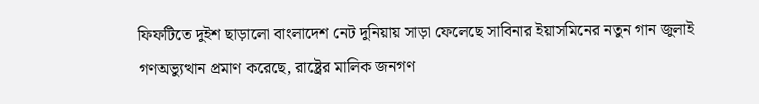ফিফটিতে দুইশ ছাড়ালো বাংলাদেশ নেট দুনিয়ায় সাড়া ফেলেছে সাবিনার ইয়াসমিনের নতুন গান জুলাই গণঅভ্যুত্থান প্রমাণ করেছে, রাষ্ট্রের মালিক জনগণ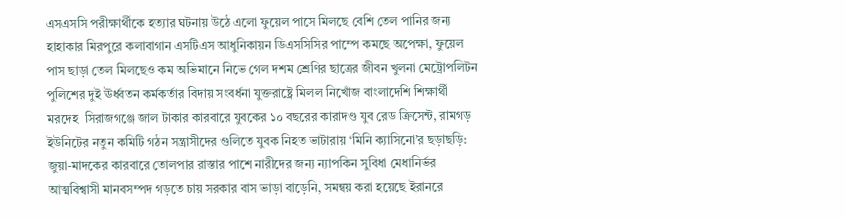এসএসসি পরীক্ষার্থীকে হত্যার ঘটনায় উঠে এলো ফুয়েল পাসে মিলছে বেশি তেল পানির জন্য হাহাকার মিরপুরে কলাবাগান এসটিএস আধুনিকায়ন ডিএসসিসির পাম্পে কমছে অপেক্ষা, ফুয়েল পাস ছাড়া তেল মিলছেও কম অভিমানে নিভে গেল দশম শ্রেণির ছাত্রের জীবন খুলনা মেট্রোপলিটন পুলিশের দুই ঊর্ধ্বতন কর্মকর্তার বিদায় সংবর্ধনা যুক্তরাষ্ট্রে মিলল নিখোঁজ বাংলাদেশি শিক্ষার্থী মরদেহ  সিরাজগঞ্জে জাল টাকার কারবারে যুবকের ১০ বছরের কারাদণ্ড যুব রেড ক্রিসেন্ট, রামগড় ইউনিটের নতুন কমিটি গঠন সন্ত্রাসীদের গুলিতে যুবক নিহত ভাটারায় ‘মিনি ক্যাসিনো’র ছড়াছড়ি: জুয়া-মাদকের কারবারে তোলপার রাস্তার পাশে নারীদের জন্য ন্যাপকিন সুবিধা মেধানির্ভর আত্মবিশ্বাসী মানবসম্পদ গড়তে চায় সরকার বাস ভাড়া বাড়েনি, সমন্বয় করা হয়েছে ইরানরে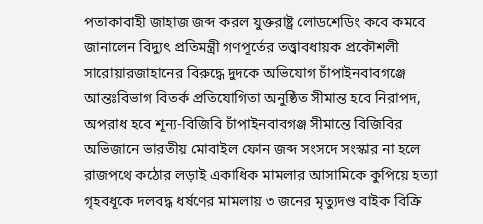পতাকাবাহী জাহাজ জব্দ করল যুক্তরাষ্ট্র লোডশেডিং কবে কমবে জানালেন বিদ্যুৎ প্রতিমন্ত্রী গণপূর্তের তত্ত্বাবধায়ক প্রকৌশলী সারোয়ারজাহানের বিরুদ্ধে দুদকে অভিযোগ চাঁপাইনবাবগঞ্জে আন্তঃবিভাগ বিতর্ক প্রতিযোগিতা অনুষ্ঠিত সীমান্ত হবে নিরাপদ, অপরাধ হবে শূন্য-বিজিবি চাঁপাইনবাবগঞ্জ সীমান্তে বিজিবির অভিজানে ভারতীয় মোবাইল ফোন জব্দ সংসদে সংস্কার না হলে রাজপথে কঠোর লড়াই একাধিক মামলার আসামিকে কুপিয়ে হত্যা গৃহবধূকে দলবদ্ধ ধর্ষণের মামলায় ৩ জনের মৃত্যুদণ্ড বাইক বিক্রি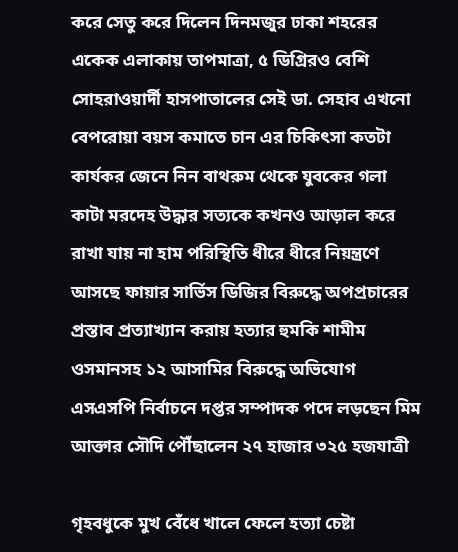করে সেতু করে দিলেন দিনমজুর ঢাকা শহরের একেক এলাকায় তাপমাত্রা, ৫ ডিগ্রিরও বেশি সোহরাওয়ার্দী হাসপাতালের সেই ডা. সেহাব এখনো বেপরোয়া বয়স কমাতে চান এর চিকিৎসা কতটা কার্যকর জেনে নিন বাথরুম থেকে যুবকের গলা কাটা মরদেহ উদ্ধার সত্যকে কখনও আড়াল করে রাখা যায় না হাম পরিস্থিতি ধীরে ধীরে নিয়ন্ত্রণে আসছে ফায়ার সার্ভিস ডিজির বিরুদ্ধে অপপ্রচারের প্রস্তাব প্রত্যাখ্যান করায় হত্যার হুমকি শামীম ওসমানসহ ১২ আসামির বিরুদ্ধে অভিযোগ এসএসপি নির্বাচনে দপ্তর সম্পাদক পদে লড়ছেন মিম আক্তার সৌদি পৌঁছালেন ২৭ হাজার ৩২৫ হজযাত্রী

গৃহবধুকে মুখ বেঁধে খালে ফেলে হত্যা চেষ্টা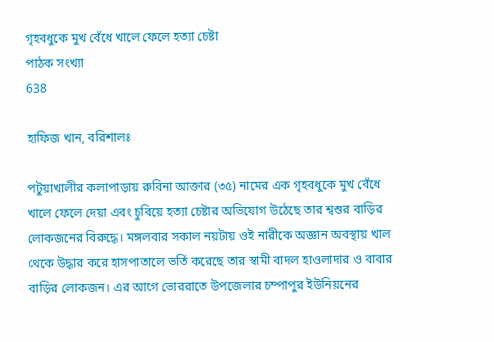গৃহবধুকে মুখ বেঁধে খালে ফেলে হত্যা চেষ্টা
পাঠক সংখ্যা
638

হাফিজ খান, বরিশালঃ

পটুয়াখালীর কলাপাড়ায় রুবিনা আক্তার (৩৫) নামের এক গৃহবধুকে মুখ বেঁধে খালে ফেলে দেয়া এবং চুবিয়ে হত্যা চেষ্টার অভিযোগ উঠেছে তার শ্বশুর বাড়ির লোকজনের বিরুদ্ধে। মঙ্গলবার সকাল নয়টায় ওই নারীকে অজ্ঞান অবস্থায় খাল থেকে উদ্ধার করে হাসপাতালে ভর্তি করেছে তার স্বামী বাদল হাওলাদার ও বাবার বাড়ির লোকজন। এর আগে ভোররাতে উপজেলার চম্পাপুর ইউনিয়নের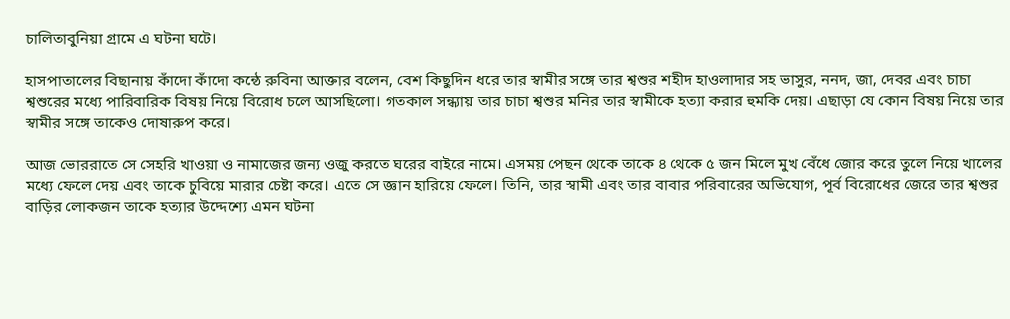চালিতাবুনিয়া গ্রামে এ ঘটনা ঘটে।

হাসপাতালের বিছানায় কাঁদো কাঁদো কন্ঠে রুবিনা আক্তার বলেন, বেশ কিছুদিন ধরে তার স্বামীর সঙ্গে তার শ্বশুর শহীদ হাওলাদার সহ ভাসুর, ননদ, জা, দেবর এবং চাচা শ্বশুরের মধ্যে পারিবারিক বিষয় নিয়ে বিরোধ চলে আসছিলো। গতকাল সন্ধ্যায় তার চাচা শ্বশুর মনির তার স্বামীকে হত্যা করার হুমকি দেয়। এছাড়া যে কোন বিষয় নিয়ে তার স্বামীর সঙ্গে তাকেও দোষারুপ করে।

আজ ভোররাতে সে সেহরি খাওয়া ও নামাজের জন্য ওজু করতে ঘরের বাইরে নামে। এসময় পেছন থেকে তাকে ৪ থেকে ৫ জন মিলে মুখ বেঁধে জোর করে তুলে নিয়ে খালের মধ্যে ফেলে দেয় এবং তাকে চুবিয়ে মারার চেষ্টা করে। এতে সে জ্ঞান হারিয়ে ফেলে। তিনি, তার স্বামী এবং তার বাবার পরিবারের অভিযোগ, পূর্ব বিরোধের জেরে তার শ্বশুর বাড়ির লোকজন তাকে হত্যার উদ্দেশ্যে এমন ঘটনা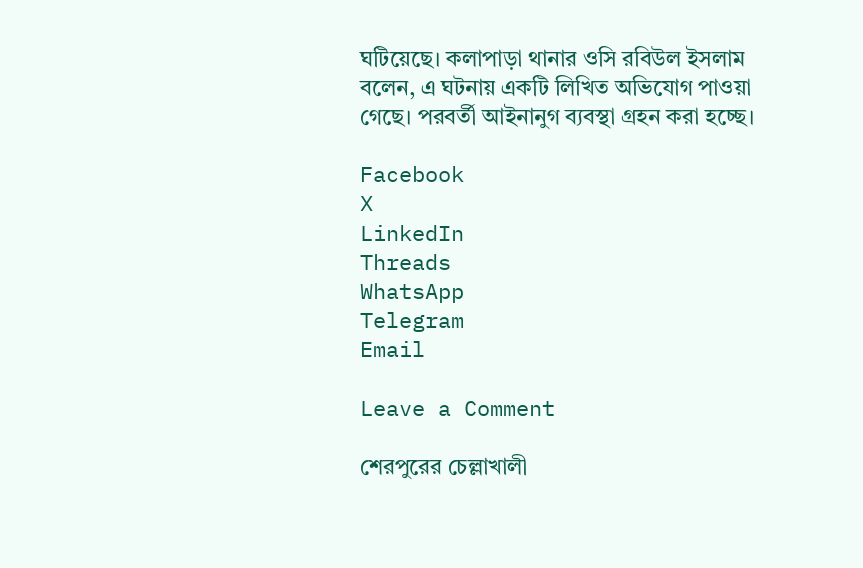ঘটিয়েছে। কলাপাড়া থানার ওসি রবিউল ইসলাম বলেন, এ ঘটনায় একটি লিখিত অভিযোগ পাওয়া গেছে। পরবর্তী আইনানুগ ব্যবস্থা গ্রহন করা হচ্ছে।

Facebook
X
LinkedIn
Threads
WhatsApp
Telegram
Email

Leave a Comment

শেরপুরের চেল্লাখালী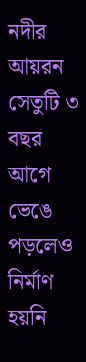নদীর আয়রন সেতুটি ৩ বছর আগে ভেঙে পড়লেও নির্মাণ হয়নি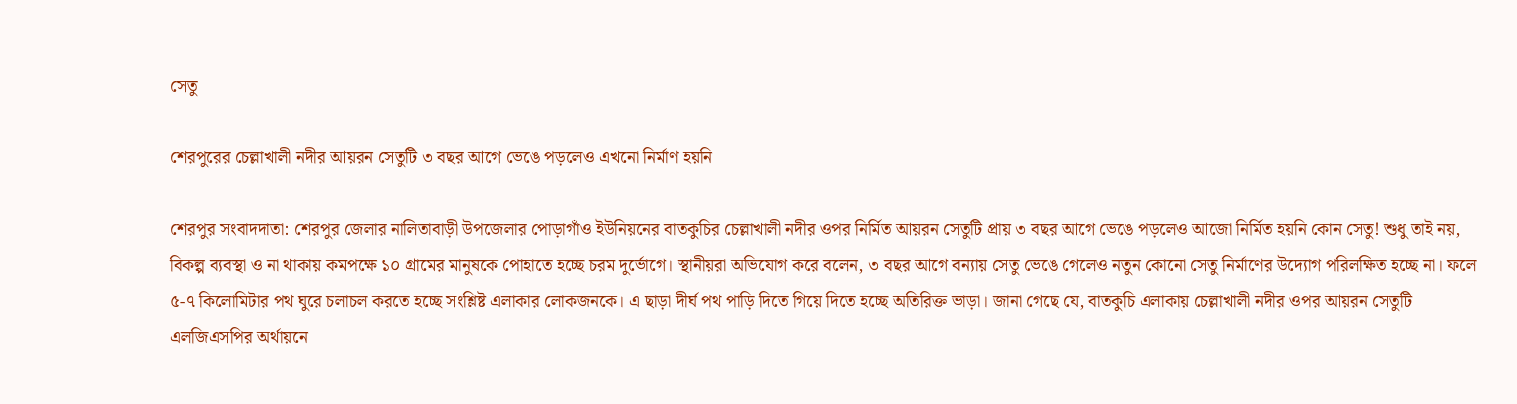সেতু

শেরপুরের চেল্লাখালী নদীর আয়রন সেতুটি ৩ বছর আগে ভেঙে পড়লেও এখনো নির্মাণ হয়নি

শেরপুর সংবাদদাতা: শেরপুর জেলার নালিতাবাড়ী উপজেলার পোড়াগাঁও ইউনিয়নের বাতকুচির চেল্লাখালী নদীর ওপর নির্মিত আয়রন সেতুটি প্রায় ৩ বছর আগে ভেঙে পড়লেও আজো নির্মিত হয়নি কোন সেতু! শুধু তাই নয়, বিকল্প ব্যবস্থা ও না থাকায় কমপক্ষে ১০ গ্রামের মানুষকে পোহাতে হচ্ছে চরম দুর্ভোগে। স্থানীয়রা অভিযোগ করে বলেন, ৩ বছর আগে বন্যায় সেতু ভেঙে গেলেও নতুন কোনো সেতু নির্মাণের উদ্যোগ পরিলক্ষিত হচ্ছে না। ফলে ৫-৭ কিলোমিটার পথ ঘুরে চলাচল করতে হচ্ছে সংশ্লিষ্ট এলাকার লোকজনকে। এ ছাড়া দীর্ঘ পথ পাড়ি দিতে গিয়ে দিতে হচ্ছে অতিরিক্ত ভাড়া। জানা গেছে যে, বাতকুচি এলাকায় চেল্লাখালী নদীর ওপর আয়রন সেতুটি এলজিএসপির অর্থায়নে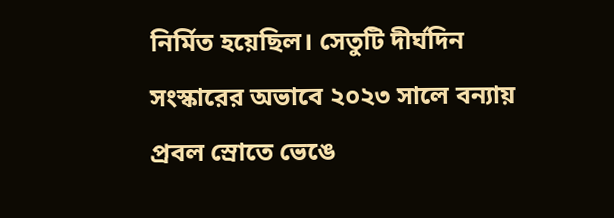নির্মিত হয়েছিল। সেতুটি দীর্ঘদিন সংস্কারের অভাবে ২০২৩ সালে বন্যায় প্রবল স্রোতে ভেঙে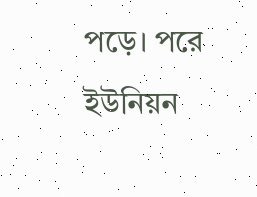পড়ে। পরে ইউনিয়ন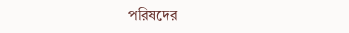পরিষদের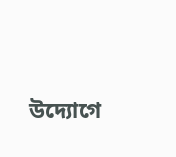উদ্যোগে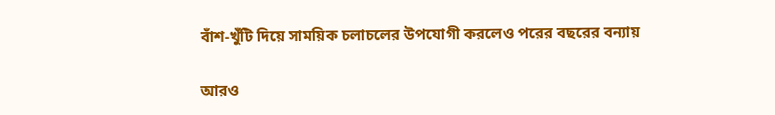বাঁশ-খুঁটি দিয়ে সাময়িক চলাচলের উপযোগী করলেও পরের বছরের বন্যায়

আরও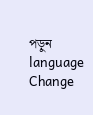পড়ুন
language Change